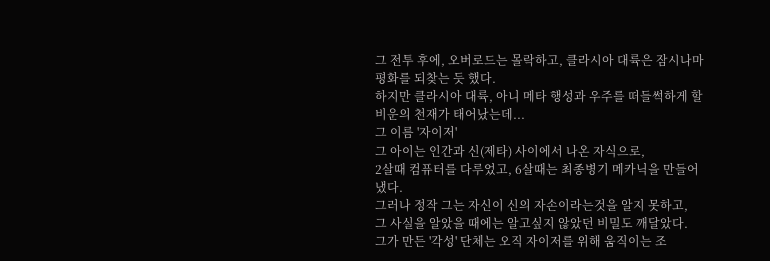그 전투 후에, 오버로드는 몰락하고, 클라시아 대륙은 잠시나마 평화를 되찾는 듯 했다.
하지만 클라시아 대륙, 아니 메타 행성과 우주를 떠들썩하게 할 비운의 천재가 태어났는데...
그 이름 '자이저'
그 아이는 인간과 신(제타) 사이에서 나온 자식으로,
2살때 컴퓨터를 다루었고, 6살때는 최종병기 메카닉을 만들어 냈다.
그러나 정작 그는 자신이 신의 자손이라는것을 알지 못하고,
그 사실을 알았을 때에는 알고싶지 않았던 비밀도 깨달았다.
그가 만든 '각성' 단체는 오직 자이저를 위해 움직이는 조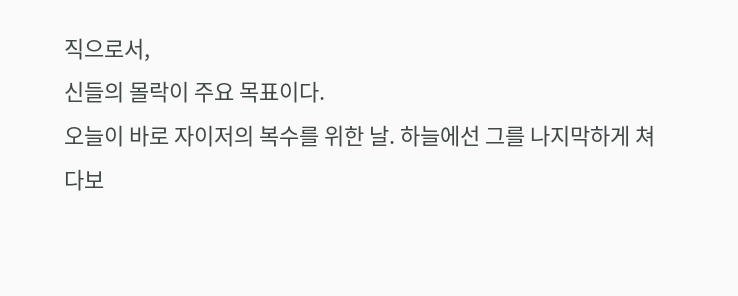직으로서,
신들의 몰락이 주요 목표이다.
오늘이 바로 자이저의 복수를 위한 날. 하늘에선 그를 나지막하게 쳐다보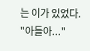는 이가 있었다.
"아들아..."